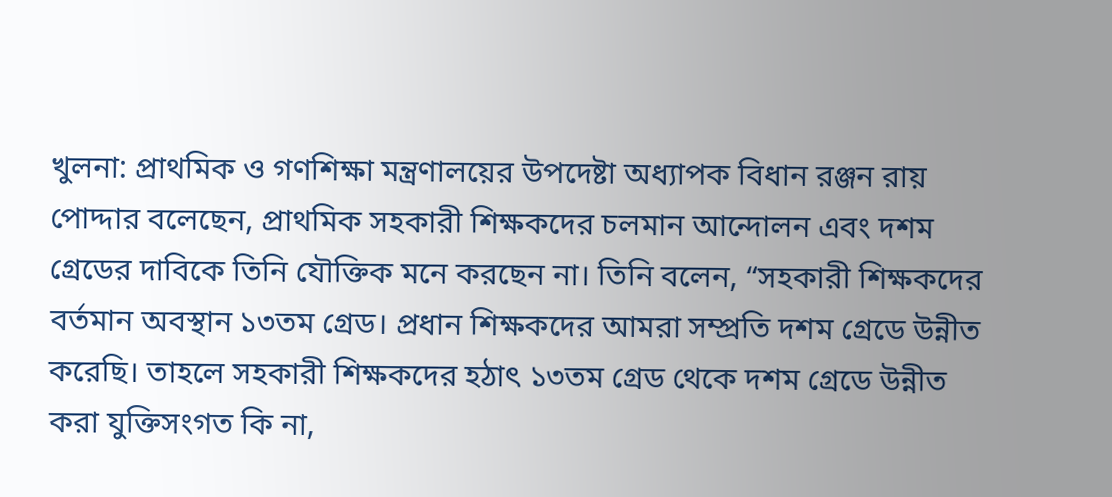খুলনা: প্রাথমিক ও গণশিক্ষা মন্ত্রণালয়ের উপদেষ্টা অধ্যাপক বিধান রঞ্জন রায় পোদ্দার বলেছেন, প্রাথমিক সহকারী শিক্ষকদের চলমান আন্দোলন এবং দশম গ্রেডের দাবিকে তিনি যৌক্তিক মনে করছেন না। তিনি বলেন, “সহকারী শিক্ষকদের বর্তমান অবস্থান ১৩তম গ্রেড। প্রধান শিক্ষকদের আমরা সম্প্রতি দশম গ্রেডে উন্নীত করেছি। তাহলে সহকারী শিক্ষকদের হঠাৎ ১৩তম গ্রেড থেকে দশম গ্রেডে উন্নীত করা যুক্তিসংগত কি না,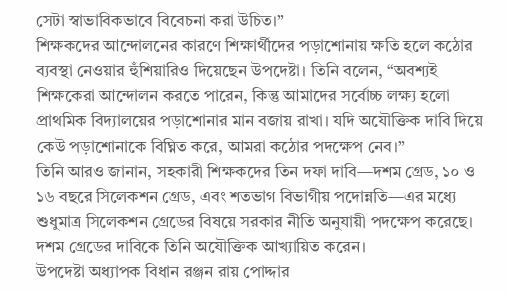সেটা স্বাভাবিকভাবে বিবেচনা করা উচিত।”
শিক্ষকদের আন্দোলনের কারণে শিক্ষার্থীদের পড়াশোনায় ক্ষতি হলে কঠোর ব্যবস্থা নেওয়ার হুঁশিয়ারিও দিয়েছেন উপদেষ্টা। তিনি বলেন, “অবশ্যই শিক্ষকেরা আন্দোলন করতে পারেন, কিন্তু আমাদের সর্বোচ্চ লক্ষ্য হলো প্রাথমিক বিদ্যালয়ের পড়াশোনার মান বজায় রাখা। যদি অযৌক্তিক দাবি দিয়ে কেউ পড়াশোনাকে বিঘ্নিত করে, আমরা কঠোর পদক্ষেপ নেব।”
তিনি আরও জানান, সহকারী শিক্ষকদের তিন দফা দাবি—দশম গ্রেড, ১০ ও ১৬ বছরে সিলেকশন গ্রেড, এবং শতভাগ বিভাগীয় পদোন্নতি—এর মধ্যে শুধুমাত্র সিলেকশন গ্রেডের বিষয়ে সরকার নীতি অনুযায়ী পদক্ষেপ করেছে। দশম গ্রেডের দাবিকে তিনি অযৌক্তিক আখ্যায়িত করেন।
উপদেষ্টা অধ্যাপক বিধান রঞ্জন রায় পোদ্দার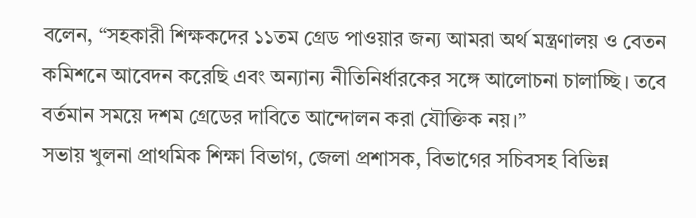বলেন, “সহকারী শিক্ষকদের ১১তম গ্রেড পাওয়ার জন্য আমরা অর্থ মন্ত্রণালয় ও বেতন কমিশনে আবেদন করেছি এবং অন্যান্য নীতিনির্ধারকের সঙ্গে আলোচনা চালাচ্ছি। তবে বর্তমান সময়ে দশম গ্রেডের দাবিতে আন্দোলন করা যৌক্তিক নয়।”
সভায় খুলনা প্রাথমিক শিক্ষা বিভাগ, জেলা প্রশাসক, বিভাগের সচিবসহ বিভিন্ন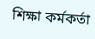শিক্ষা কর্মকর্তা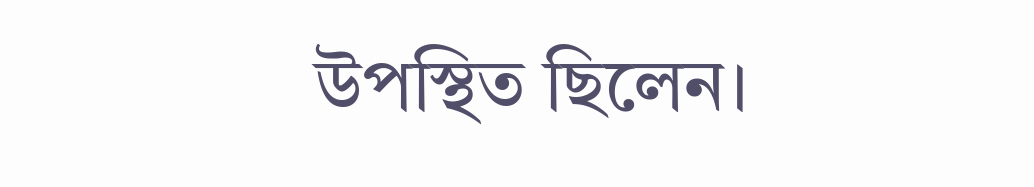উপস্থিত ছিলেন।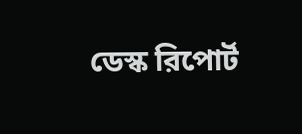ডেস্ক রিপোর্ট